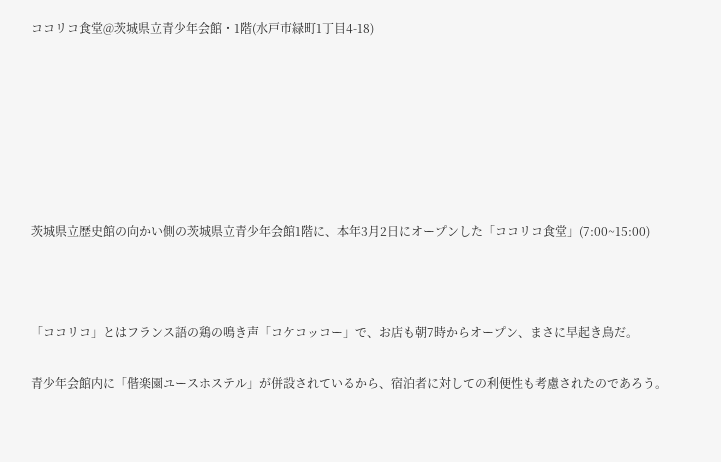ココリコ食堂@茨城県立青少年会館・1階(水戸市緑町1丁目4-18)







茨城県立歴史館の向かい側の茨城県立青少年会館1階に、本年3月2日にオープンした「ココリコ食堂」(7:00~15:00)



「ココリコ」とはフランス語の鶏の鳴き声「コケコッコー」で、お店も朝7時からオープン、まさに早起き鳥だ。

青少年会館内に「偕楽園ユースホステル」が併設されているから、宿泊者に対しての利便性も考慮されたのであろう。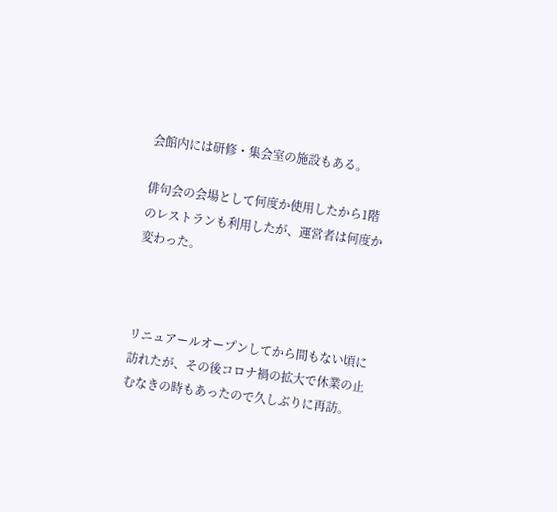会館内には研修・集会室の施設もある。

俳句会の会場として何度か使用したから1階のレストランも利用したが、運営者は何度か変わった。



リニュアールオープンしてから間もない頃に訪れたが、その後コロナ禍の拡大で休業の止むなきの時もあったので久しぶりに再訪。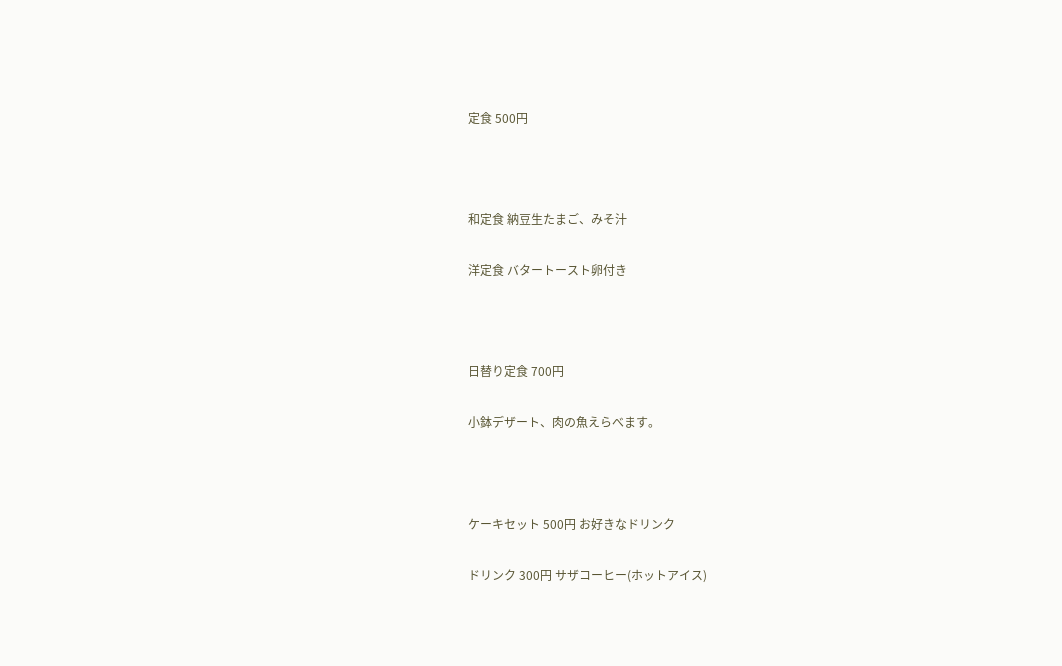定食 500円



和定食 納豆生たまご、みそ汁

洋定食 バタートースト卵付き



日替り定食 700円

小鉢デザート、肉の魚えらべます。



ケーキセット 500円 お好きなドリンク

ドリンク 300円 サザコーヒー(ホットアイス)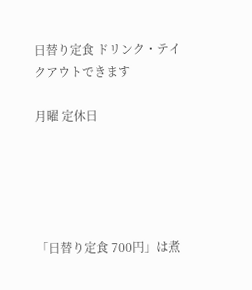日替り定食 ドリンク・テイクアウトできます

月曜 定休日





「日替り定食 700円」は煮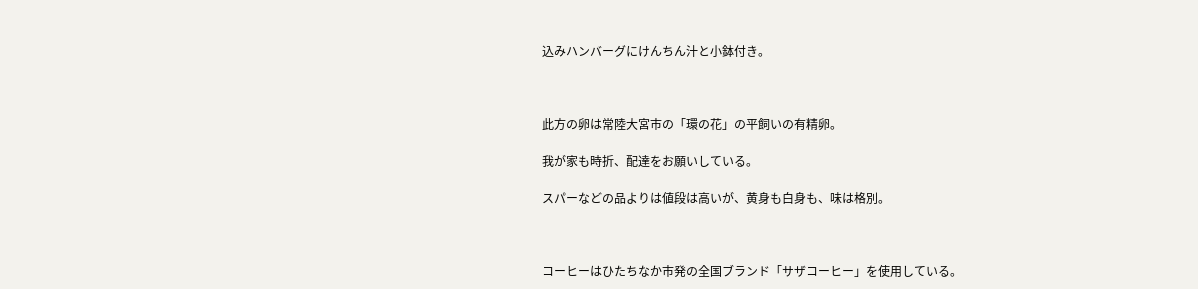込みハンバーグにけんちん汁と小鉢付き。



此方の卵は常陸大宮市の「環の花」の平飼いの有精卵。

我が家も時折、配達をお願いしている。

スパーなどの品よりは値段は高いが、黄身も白身も、味は格別。



コーヒーはひたちなか市発の全国ブランド「サザコーヒー」を使用している。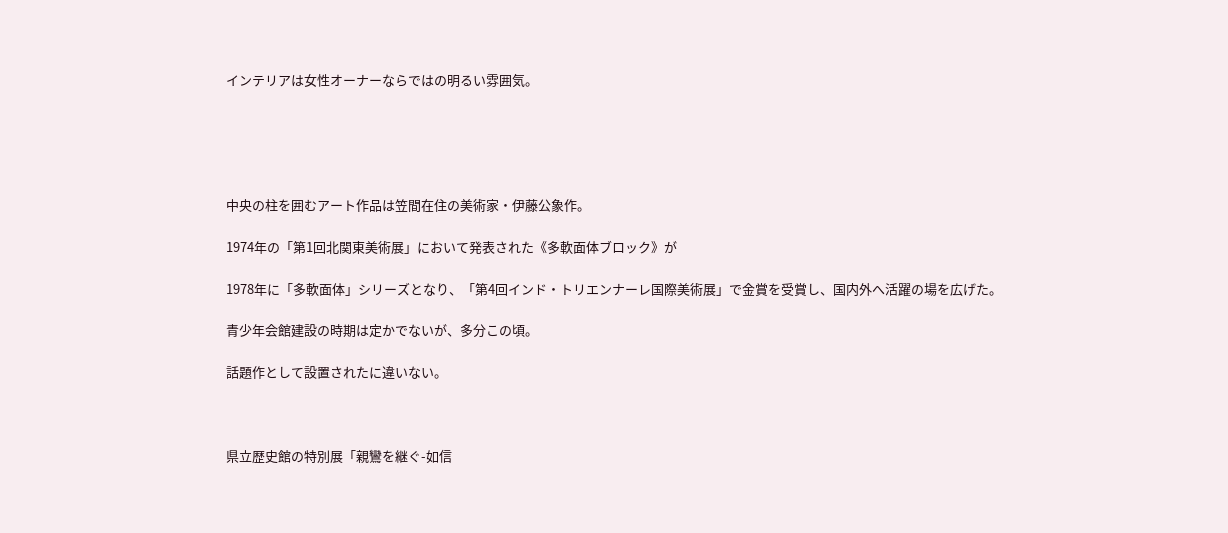インテリアは女性オーナーならではの明るい雰囲気。





中央の柱を囲むアート作品は笠間在住の美術家・伊藤公象作。

1974年の「第1回北関東美術展」において発表された《多軟面体ブロック》が

1978年に「多軟面体」シリーズとなり、「第4回インド・トリエンナーレ国際美術展」で金賞を受賞し、国内外へ活躍の場を広げた。

青少年会館建設の時期は定かでないが、多分この頃。

話題作として設置されたに違いない。



県立歴史館の特別展「親鸞を継ぐ-如信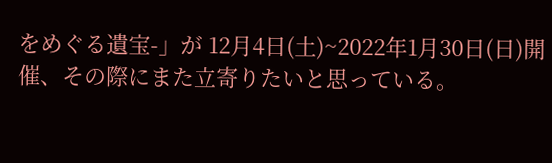をめぐる遺宝-」が 12月4日(土)~2022年1月30日(日)開催、その際にまた立寄りたいと思っている。